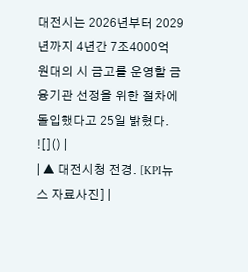대전시는 2026년부터 2029년까지 4년간 7조4000억 원대의 시 금고를 운영할 금융기관 선정을 위한 절차에 돌입했다고 25일 밝혔다.
![]() |
| ▲ 대전시청 전경. [KPI뉴스 자료사진] |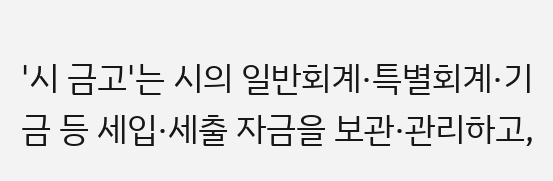'시 금고'는 시의 일반회계·특별회계·기금 등 세입·세출 자금을 보관·관리하고,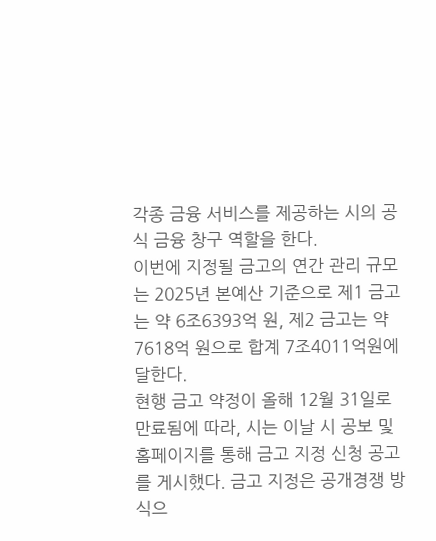각종 금융 서비스를 제공하는 시의 공식 금융 창구 역할을 한다.
이번에 지정될 금고의 연간 관리 규모는 2025년 본예산 기준으로 제1 금고는 약 6조6393억 원, 제2 금고는 약 7618억 원으로 합계 7조4011억원에 달한다.
현행 금고 약정이 올해 12월 31일로 만료됨에 따라, 시는 이날 시 공보 및 홈페이지를 통해 금고 지정 신청 공고를 게시했다. 금고 지정은 공개경쟁 방식으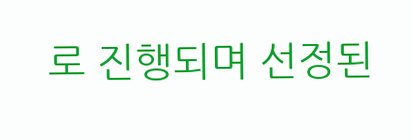로 진행되며 선정된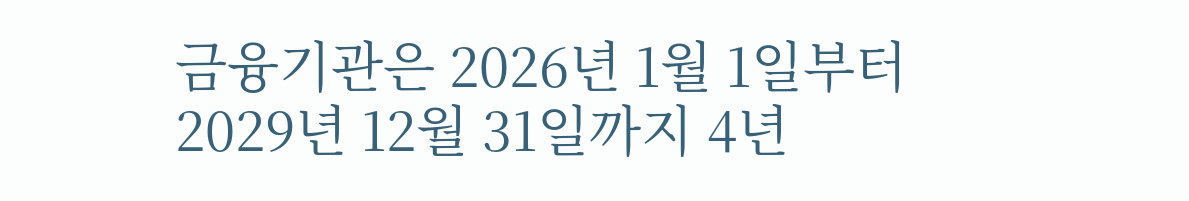금융기관은 2026년 1월 1일부터 2029년 12월 31일까지 4년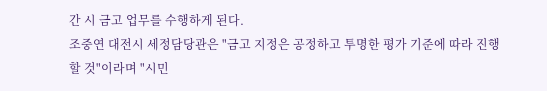간 시 금고 업무를 수행하게 된다.
조중연 대전시 세정담당관은 "금고 지정은 공정하고 투명한 평가 기준에 따라 진행할 것"이라며 "시민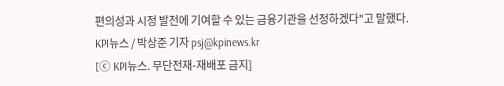편의성과 시정 발전에 기여할 수 있는 금융기관을 선정하겠다"고 말했다.
KPI뉴스 / 박상준 기자 psj@kpinews.kr
[ⓒ KPI뉴스. 무단전재-재배포 금지]